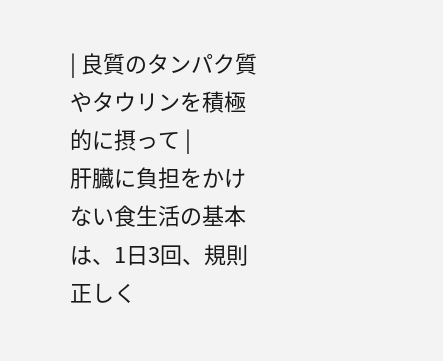| 良質のタンパク質やタウリンを積極的に摂って |
肝臓に負担をかけない食生活の基本は、1日3回、規則正しく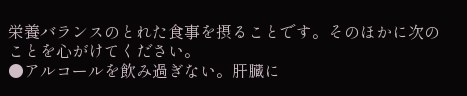栄養バランスのとれた食事を摂ることです。そのほかに次のことを心がけてください。
●アルコールを飲み過ぎない。肝臓に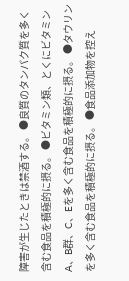障害が生じたときは禁酒する。 ●良質のタンパク質を多く含む食品を積極的に摂る。 ●ビタミン類、とくにビタミンA、B群、C、Eを多く含む食品を積極的に摂る。 ●タウリンを多く含む食品を積極的に摂る。 ●食品添加物を控え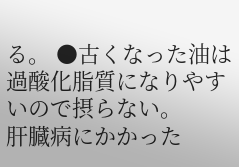る。 ●古くなった油は過酸化脂質になりやすいので摂らない。
肝臓病にかかった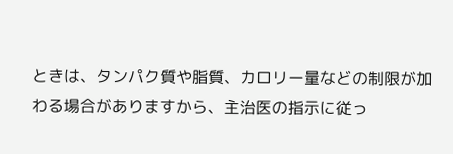ときは、タンパク質や脂質、カロリー量などの制限が加わる場合がありますから、主治医の指示に従っ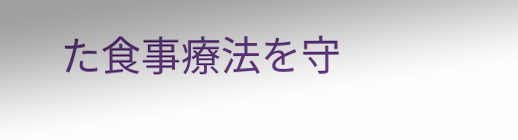た食事療法を守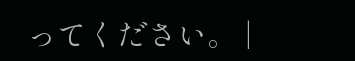ってください。 |